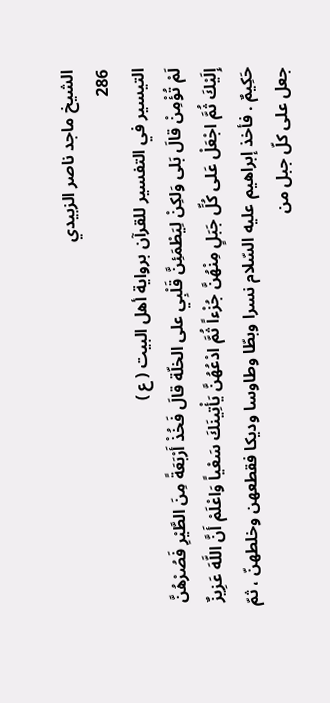الشيخ ماجد ناصر الزبيدي
286
التيسير في التفسير للقرآن برواية أهل البيت ( ع )
لَمْ تُؤْمِنْ قالَ بَلى وَلكِنْ لِيَطْمَئِنَّ قَلْبِي على الخلّة قالَ فَخُذْ أَرْبَعَةً مِنَ الطَّيْرِ فَصُرْهُنَّ إِلَيْكَ ثُمَّ اجْعَلْ عَلى كُلِّ جَبَلٍ مِنْهُنَّ جُزْءاً ثُمَّ ادْعُهُنَّ يَأْتِينَكَ سَعْياً وَاعْلَمْ أَنَّ اللَّهَ عَزِيزٌ حَكِيمٌ . فأخذ إبراهيم عليه السّلام نسرا وبطّا وطاوسا وديكا فقطعهن وخلطهنّ ، ثمّ جعل على كلّ جبل من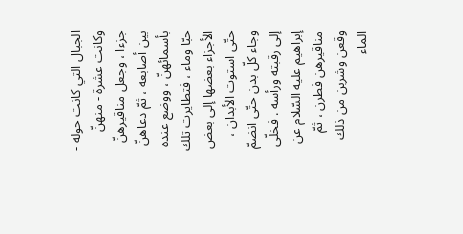الجبال التي كانت حوله - وكانت عشرة - منهنّ جزءا ، وجعل مناقيرهنّ بين أصابعه ، ثمّ دعاهنّ بأسمائهنّ ، ووضع عنده حبّا وماء ، فتطايرت تلك الأجزاء بعضها إلى بعض حتّى استوت الأبدان ، وجاء كلّ بدن حتّى انضمّ إلى رقبته ورأسه . فخلّى إبراهيم عليه السّلام عن مناقيرهن فطرن ، ثمّ وقعن وشربن من ذلك الماء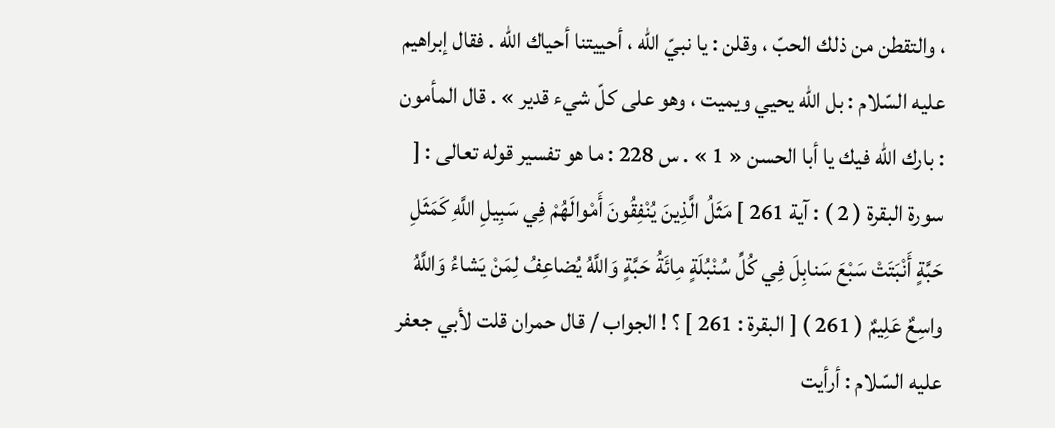، والتقطن من ذلك الحبّ ، وقلن : يا نبيّ اللّه ، أحييتنا أحياك اللّه . فقال إبراهيم عليه السّلام : بل اللّه يحيي ويميت ، وهو على كلّ شيء قدير » . قال المأمون : بارك اللّه فيك يا أبا الحسن « 1 » . س 228 : ما هو تفسير قوله تعالى : [ سورة البقرة ( 2 ) : آية 261 ] مَثَلُ الَّذِينَ يُنْفِقُونَ أَمْوالَهُمْ فِي سَبِيلِ اللَّهِ كَمَثَلِ حَبَّةٍ أَنْبَتَتْ سَبْعَ سَنابِلَ فِي كُلِّ سُنْبُلَةٍ مِائَةُ حَبَّةٍ وَاللَّهُ يُضاعِفُ لِمَنْ يَشاءُ وَاللَّهُ واسِعٌ عَلِيمٌ ( 261 ) [ البقرة : 261 ] ؟ ! الجواب / قال حمران قلت لأبي جعفر عليه السّلام : أرأيت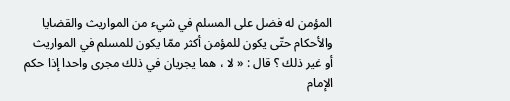المؤمن له فضل على المسلم في شيء من المواريث والقضايا والأحكام حتّى يكون للمؤمن أكثر ممّا يكون للمسلم في المواريث أو غير ذلك ؟ قال : « لا ، هما يجريان في ذلك مجرى واحدا إذا حكم الإمام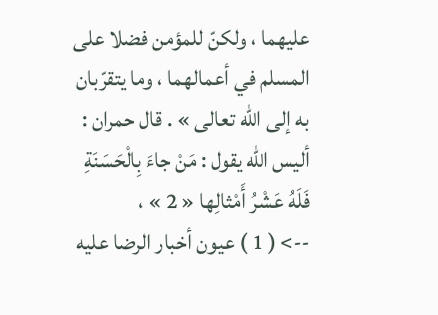عليهما ، ولكنّ للمؤمن فضلا على المسلم في أعمالهما ، وما يتقرّبان به إلى اللّه تعالى » . قال حمران : أليس اللّه يقول : مَنْ جاءَ بِالْحَسَنَةِ فَلَهُ عَشْرُ أَمْثالِها « 2 » ،
--> ( 1 ) عيون أخبار الرضا عليه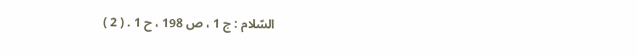السّلام : ج 1 ، ص 198 ، ح 1 . ( 2 )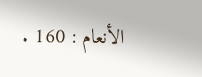الأنعام : 160 .